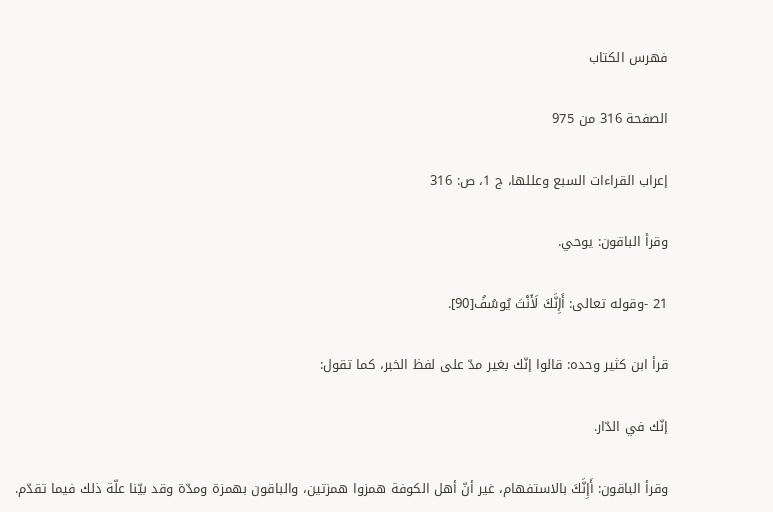فهرس الكتاب

الصفحة 316 من 975

إعراب القراءات السبع وعللها، ج 1، ص: 316

وقرأ الباقون: يوحي.

21 -وقوله تعالى: أَإِنَّكَ لَأَنْتَ يُوسُفُ[90].

قرأ ابن كثير وحده: قالوا إنّك بغير مدّ على لفظ الخبر، كما تقول:

إنّك في الدّار.

وقرأ الباقون: أَإِنَّكَ بالاستفهام، غير أنّ أهل الكوفة همزوا همزتين، والباقون بهمزة ومدّة وقد بيّنا علّة ذلك فيما تقدّم.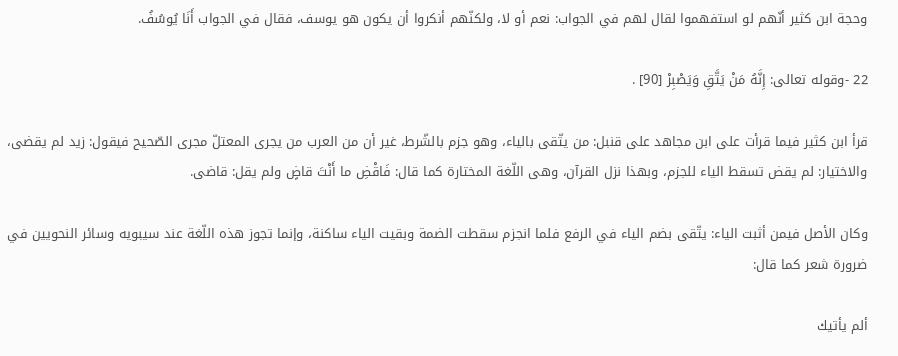وحجة ابن كثير أنّهم لو استفهموا لقال لهم في الجواب: نعم أو لا، ولكنّهم أنكروا أن يكون هو يوسف، فقال في الجواب أَنَا يُوسُفُ.

22 -وقوله تعالى: إِنَّهُ مَنْ يَتَّقِ وَيَصْبِرْ [90] .

قرأ ابن كثير فيما قرأت على ابن مجاهد على قنبل: من يتّقى بالياء، وهو جزم بالشّرط، غير أن من العرب من يجرى المعتلّ مجرى الصّحيح فيقول: زيد لم يقضى، والاختيار: لم يقض تسقط الياء للجزم، وبهذا نزل القرآن، وهى اللّغة المختارة كما قال: فَاقْضِ ما أَنْتَ قاضٍ ولم يقل: قاضى.

وكان الأصل فيمن أثبت الياء: يتّقى بضم الياء في الرفع فلما انجزم سقطت الضمة وبقيت الياء ساكنة، وإنما تجوز هذه اللّغة عند سيبويه وسائر النحويين في ضرورة شعر كما قال:

ألم يأتيك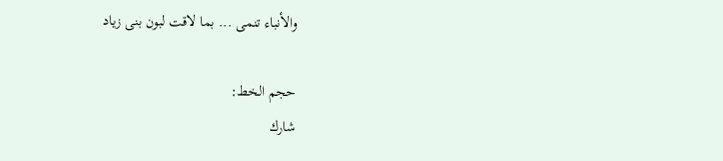والأنباء تنمى ... بما لاقت لبون بنى زياد

حجم الخط:
شارك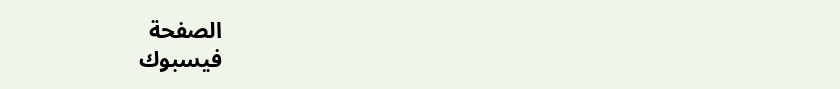الصفحة
فيسبوك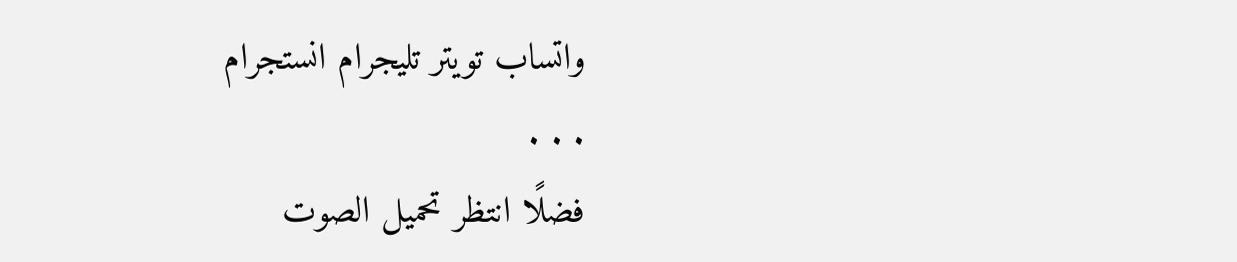واتساب تويتر تليجرام انستجرام
. . .
فضلًا انتظر تحميل الصوت